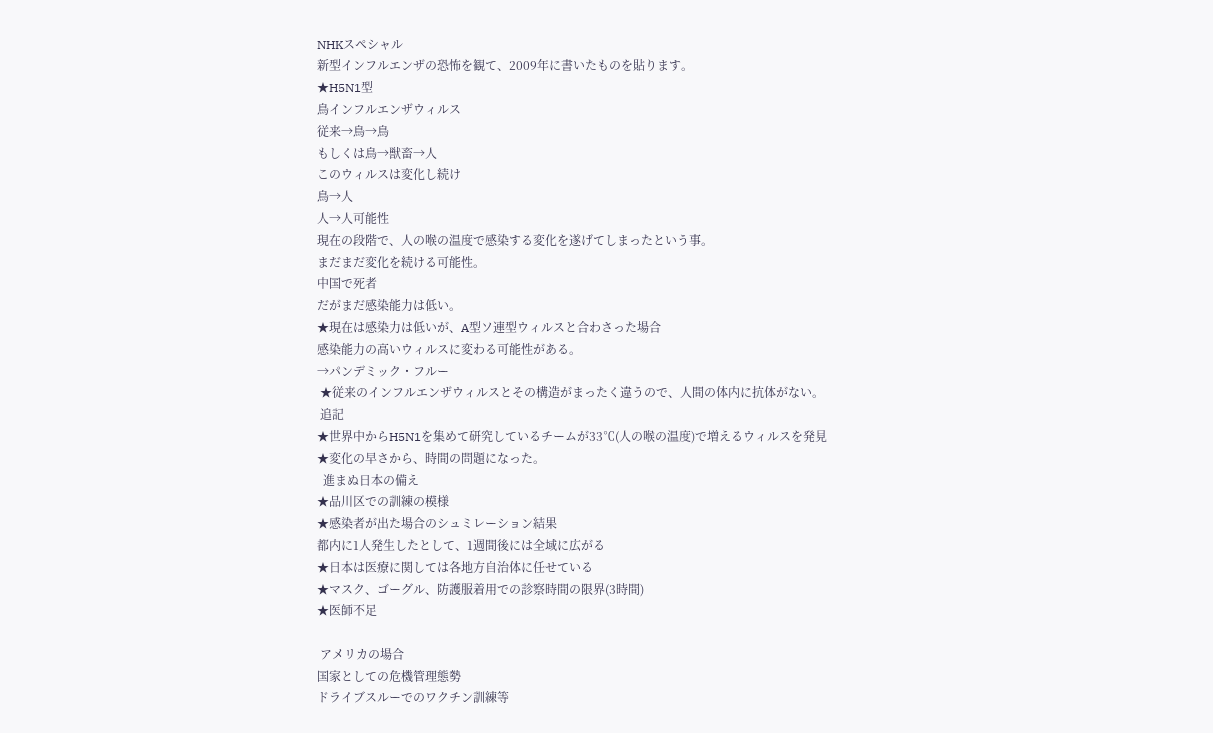NHKスペシャル
新型インフルエンザの恐怖を観て、2009年に書いたものを貼ります。
★H5N1型
鳥インフルエンザウィルス
従来→鳥→鳥
もしくは鳥→獣畜→人
このウィルスは変化し続け
鳥→人
人→人可能性
現在の段階で、人の喉の温度で感染する変化を遂げてしまったという事。
まだまだ変化を続ける可能性。
中国で死者
だがまだ感染能力は低い。
★現在は感染力は低いが、A型ソ連型ウィルスと合わさった場合
感染能力の高いウィルスに変わる可能性がある。
→パンデミック・フルー
 ★従来のインフルエンザウィルスとその構造がまったく違うので、人間の体内に抗体がない。
 追記
★世界中からH5N1を集めて研究しているチームが33℃(人の喉の温度)で増えるウィルスを発見
★変化の早さから、時間の問題になった。
  進まぬ日本の備え
★品川区での訓練の模様
★感染者が出た場合のシュミレーション結果
都内に1人発生したとして、1週間後には全域に広がる
★日本は医療に関しては各地方自治体に任せている
★マスク、ゴーグル、防護服着用での診察時間の限界(3時間)
★医師不足

 アメリカの場合
国家としての危機管理態勢
ドライブスルーでのワクチン訓練等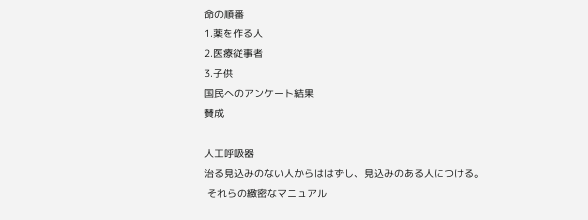命の順番
1.薬を作る人
2.医療従事者
3.子供
国民へのアンケート結果
賛成

人工呼吸器
治る見込みのない人からははずし、見込みのある人につける。
 それらの緻密なマニュアル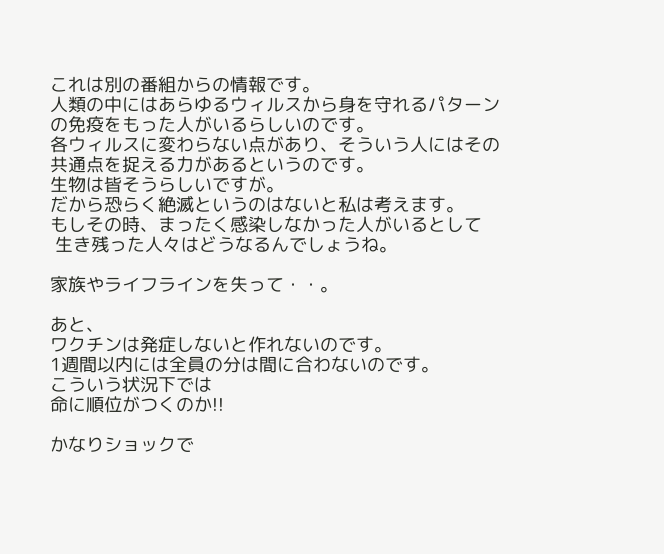これは別の番組からの情報です。
人類の中にはあらゆるウィルスから身を守れるパターンの免疫をもった人がいるらしいのです。
各ウィルスに変わらない点があり、そういう人にはその共通点を捉える力があるというのです。
生物は皆そうらしいですが。
だから恐らく絶滅というのはないと私は考えます。
もしその時、まったく感染しなかった人がいるとして
 生き残った人々はどうなるんでしょうね。

家族やライフラインを失って・・。

あと、
ワクチンは発症しないと作れないのです。
1週間以内には全員の分は間に合わないのです。
こういう状況下では
命に順位がつくのか!!

かなりショックで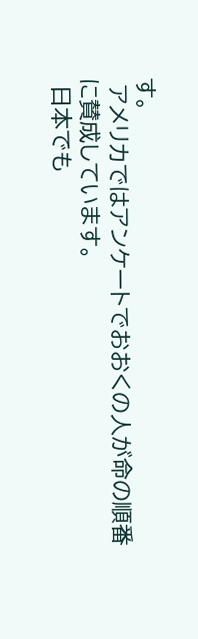す。
 アメリカではアンケートでおおくの人が命の順番に賛成しています。
 日本でも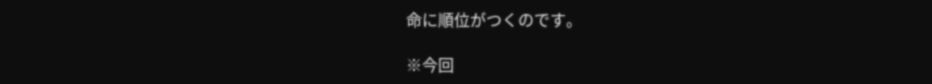命に順位がつくのです。

※今回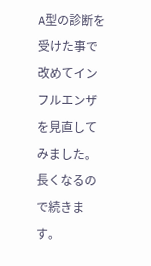A型の診断を受けた事で改めてインフルエンザを見直してみました。
長くなるので続きます。